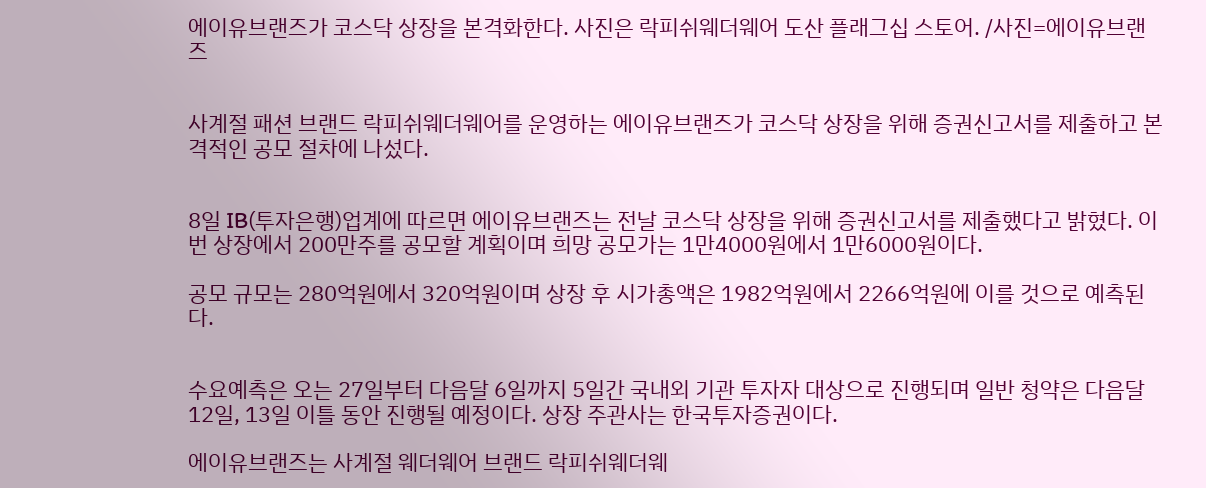에이유브랜즈가 코스닥 상장을 본격화한다. 사진은 락피쉬웨더웨어 도산 플래그십 스토어. /사진=에이유브랜즈


사계절 패션 브랜드 락피쉬웨더웨어를 운영하는 에이유브랜즈가 코스닥 상장을 위해 증권신고서를 제출하고 본격적인 공모 절차에 나섰다.


8일 IB(투자은행)업계에 따르면 에이유브랜즈는 전날 코스닥 상장을 위해 증권신고서를 제출했다고 밝혔다. 이번 상장에서 200만주를 공모할 계획이며 희망 공모가는 1만4000원에서 1만6000원이다.

공모 규모는 280억원에서 320억원이며 상장 후 시가총액은 1982억원에서 2266억원에 이를 것으로 예측된다.


수요예측은 오는 27일부터 다음달 6일까지 5일간 국내외 기관 투자자 대상으로 진행되며 일반 청약은 다음달 12일, 13일 이틀 동안 진행될 예정이다. 상장 주관사는 한국투자증권이다.

에이유브랜즈는 사계절 웨더웨어 브랜드 락피쉬웨더웨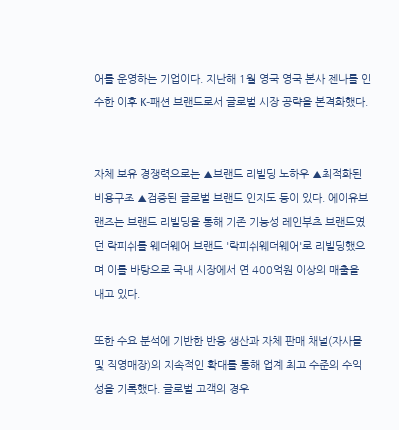어를 운영하는 기업이다. 지난해 1월 영국 영국 본사 젠나를 인수한 이후 K-패션 브랜드로서 글로벌 시장 공략을 본격화했다.


자체 보유 경쟁력으로는 ▲브랜드 리빌딩 노하우 ▲최적화된 비용구조 ▲검증된 글로벌 브랜드 인지도 등이 있다. 에이유브랜즈는 브랜드 리빌딩을 통해 기존 기능성 레인부츠 브랜드였던 락피쉬를 웨더웨어 브랜드 '락피쉬웨더웨어'로 리빌딩했으며 이를 바탕으로 국내 시장에서 연 400억원 이상의 매출을 내고 있다.

또한 수요 분석에 기반한 반응 생산과 자체 판매 채널(자사몰 및 직영매장)의 지속적인 확대를 통해 업계 최고 수준의 수익성을 기록했다. 글로벌 고객의 경우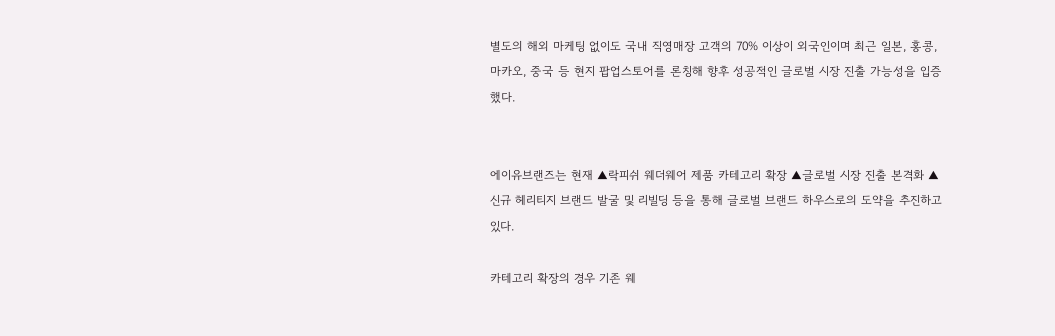별도의 해외 마케팅 없이도 국내 직영매장 고객의 70% 이상이 외국인이며 최근 일본, 홍콩, 마카오, 중국 등 현지 팝업스토어를 론칭해 향후 성공적인 글로벌 시장 진출 가능성을 입증했다.


에이유브랜즈는 현재 ▲락피쉬 웨더웨어 제품 카테고리 확장 ▲글로벌 시장 진출 본격화 ▲신규 헤리티지 브랜드 발굴 및 리빌딩 등을 통해 글로벌 브랜드 하우스로의 도약을 추진하고 있다.

카테고리 확장의 경우 기존 웨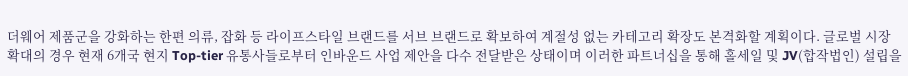더웨어 제품군을 강화하는 한편 의류, 잡화 등 라이프스타일 브랜드를 서브 브랜드로 확보하여 계절성 없는 카테고리 확장도 본격화할 계획이다. 글로벌 시장 확대의 경우 현재 6개국 현지 Top-tier 유통사들로부터 인바운드 사업 제안을 다수 전달받은 상태이며 이러한 파트너십을 통해 홀세일 및 JV(합작법인) 설립을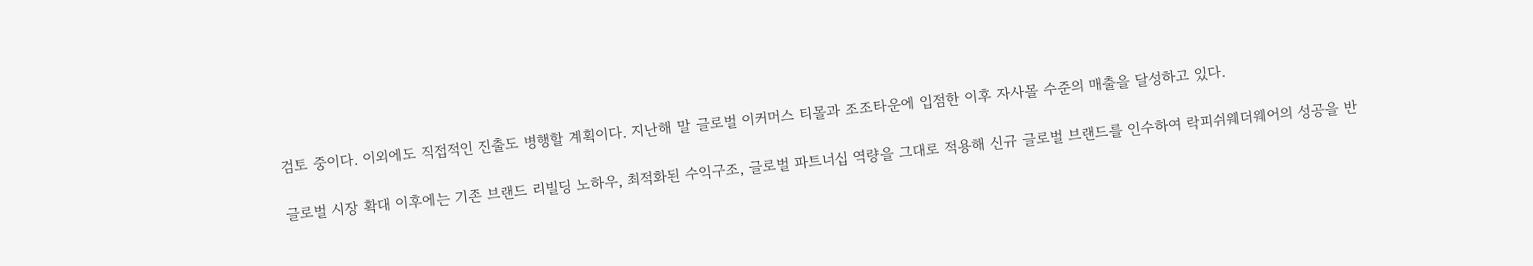검토 중이다. 이외에도 직접적인 진출도 병행할 계획이다. 지난해 말 글로벌 이커머스 티몰과 조조타운에 입점한 이후 자사몰 수준의 매출을 달성하고 있다.

글로벌 시장 확대 이후에는 기존 브랜드 리빌딩 노하우, 최적화된 수익구조, 글로벌 파트너십 역량을 그대로 적용해 신규 글로벌 브랜드를 인수하여 락피쉬웨더웨어의 성공을 반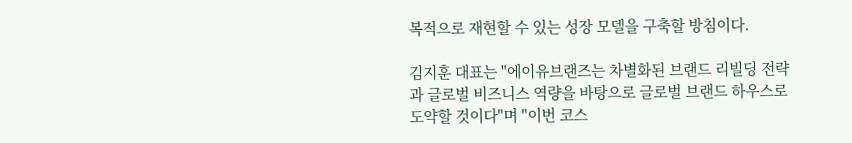복적으로 재현할 수 있는 성장 모델을 구축할 방침이다.

김지훈 대표는 "에이유브랜즈는 차별화된 브랜드 리빌딩 전략과 글로벌 비즈니스 역량을 바탕으로 글로벌 브랜드 하우스로 도약할 것이다"며 "이번 코스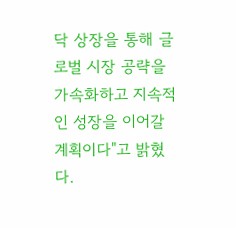닥 상장을 통해 글로벌 시장 공략을 가속화하고 지속적인 성장을 이어갈 계획이다"고 밝혔다.